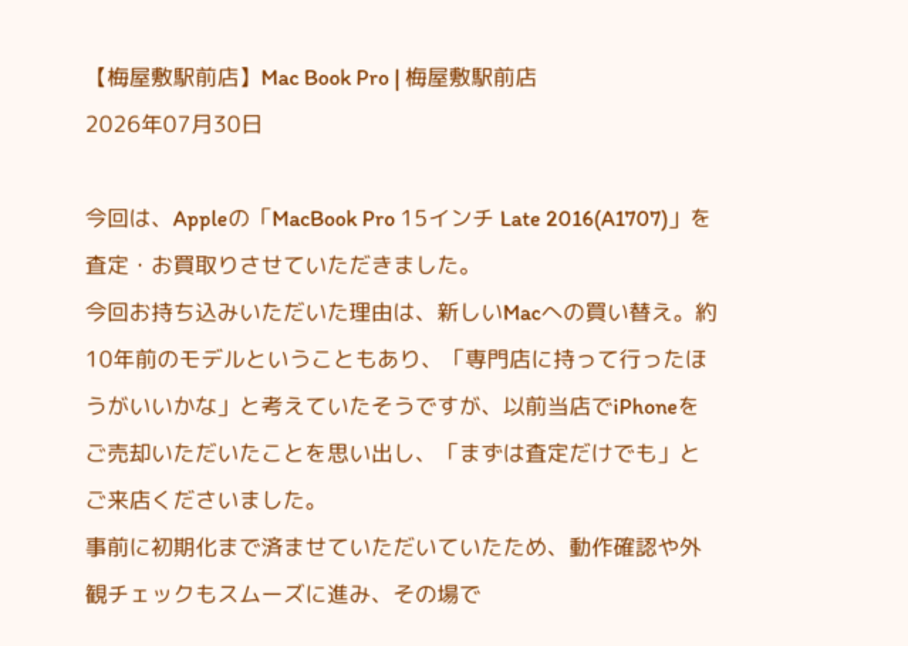【梅屋敷駅前店】Mac Book Pro | 梅屋敷駅前店
2026年07月30日

今回は、Appleの「MacBook Pro 15インチ Late 2016(A1707)」を査定・お買取りさせていただきました。
今回お持ち込みいただいた理由は、新しいMacへの買い替え。約10年前のモデルということもあり、「専門店に持って行ったほうがいいかな」と考えていたそうですが、以前当店でiPhoneをご売却いただいたことを思い出し、「まずは査定だけでも」とご来店くださいました。
事前に初期化まで済ませていただいていたため、動作確認や外観チェックもスムーズに進み、その場で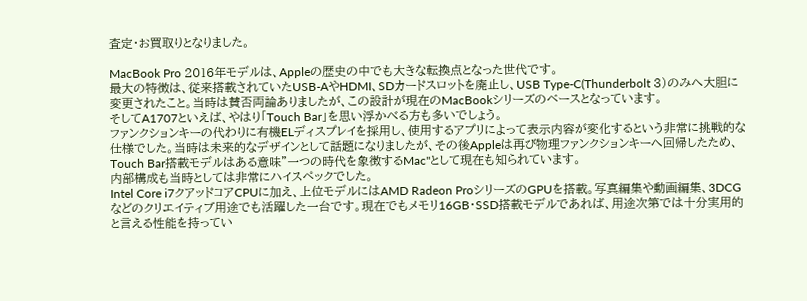査定・お買取りとなりました。

MacBook Pro 2016年モデルは、Appleの歴史の中でも大きな転換点となった世代です。
最大の特徴は、従来搭載されていたUSB-AやHDMI、SDカードスロットを廃止し、USB Type-C(Thunderbolt 3)のみへ大胆に変更されたこと。当時は賛否両論ありましたが、この設計が現在のMacBookシリーズのベースとなっています。
そしてA1707といえば、やはり「Touch Bar」を思い浮かべる方も多いでしょう。
ファンクションキーの代わりに有機ELディスプレイを採用し、使用するアプリによって表示内容が変化するという非常に挑戦的な仕様でした。当時は未来的なデザインとして話題になりましたが、その後Appleは再び物理ファンクションキーへ回帰したため、Touch Bar搭載モデルはある意味"一つの時代を象徴するMac"として現在も知られています。
内部構成も当時としては非常にハイスペックでした。
Intel Core i7クアッドコアCPUに加え、上位モデルにはAMD Radeon ProシリーズのGPUを搭載。写真編集や動画編集、3DCGなどのクリエイティブ用途でも活躍した一台です。現在でもメモリ16GB・SSD搭載モデルであれば、用途次第では十分実用的と言える性能を持ってい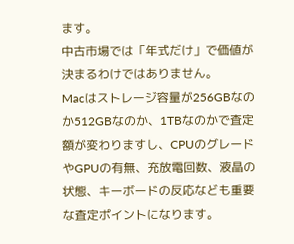ます。
中古市場では「年式だけ」で価値が決まるわけではありません。
Macはストレージ容量が256GBなのか512GBなのか、1TBなのかで査定額が変わりますし、CPUのグレードやGPUの有無、充放電回数、液晶の状態、キーボードの反応なども重要な査定ポイントになります。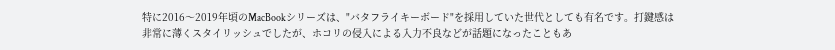特に2016〜2019年頃のMacBookシリーズは、"バタフライキーボード"を採用していた世代としても有名です。打鍵感は非常に薄くスタイリッシュでしたが、ホコリの侵入による入力不良などが話題になったこともあ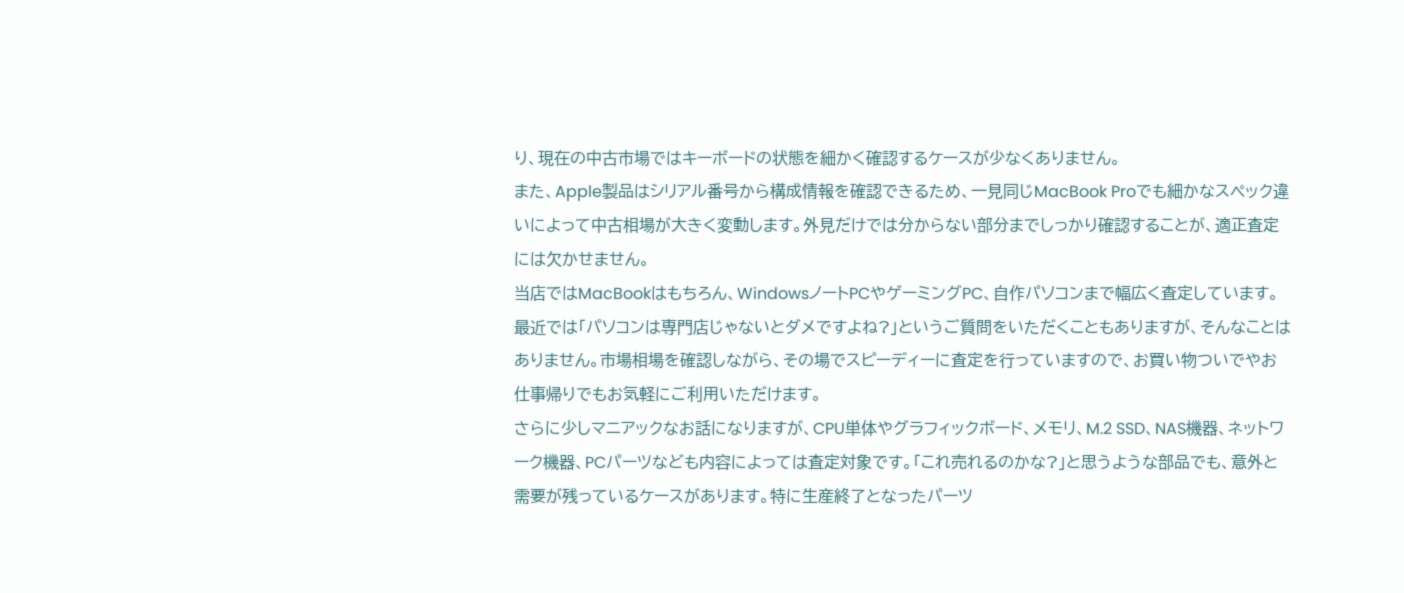り、現在の中古市場ではキーボードの状態を細かく確認するケースが少なくありません。
また、Apple製品はシリアル番号から構成情報を確認できるため、一見同じMacBook Proでも細かなスペック違いによって中古相場が大きく変動します。外見だけでは分からない部分までしっかり確認することが、適正査定には欠かせません。
当店ではMacBookはもちろん、WindowsノートPCやゲーミングPC、自作パソコンまで幅広く査定しています。
最近では「パソコンは専門店じゃないとダメですよね?」というご質問をいただくこともありますが、そんなことはありません。市場相場を確認しながら、その場でスピーディーに査定を行っていますので、お買い物ついでやお仕事帰りでもお気軽にご利用いただけます。
さらに少しマニアックなお話になりますが、CPU単体やグラフィックボード、メモリ、M.2 SSD、NAS機器、ネットワーク機器、PCパーツなども内容によっては査定対象です。「これ売れるのかな?」と思うような部品でも、意外と需要が残っているケースがあります。特に生産終了となったパーツ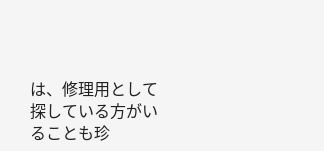は、修理用として探している方がいることも珍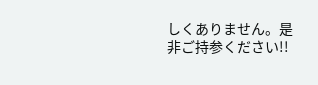しくありません。是非ご持参ください!!